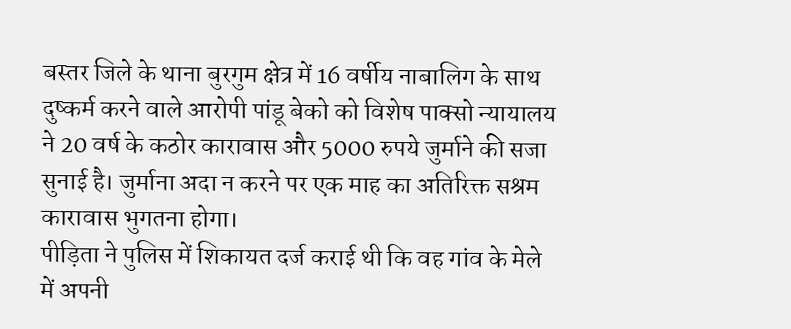बस्तर जिले के थाना बुरगुम क्षेत्र में 16 वर्षीय नाबालिग के साथ दुष्कर्म करने वाले आरोपी पांडू बेको को विशेष पाक्सो न्यायालय ने 20 वर्ष के कठोर कारावास और 5000 रुपये जुर्माने की सजा सुनाई है। जुर्माना अदा न करने पर एक माह का अतिरिक्त सश्रम कारावास भुगतना होगा।
पीड़िता ने पुलिस में शिकायत दर्ज कराई थी कि वह गांव के मेले में अपनी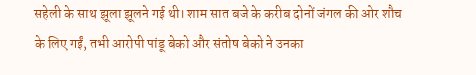सहेली के साथ झूला झूलने गई थी। शाम सात बजे के करीब दोनों जंगल की ओर शौच के लिए गईं, तभी आरोपी पांडू बेको और संतोष बेको ने उनका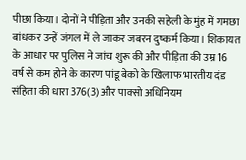पीछा किया। दोनों ने पीड़िता और उनकी सहेली के मुंह में गमछा बांधकर उन्हें जंगल में ले जाकर जबरन दुष्कर्म किया। शिकायत के आधार पर पुलिस ने जांच शुरू की और पीड़िता की उम्र 16 वर्ष से कम होने के कारण पांडू बेको के खिलाफ भारतीय दंड संहिता की धारा 376(3) और पाक्सो अधिनियम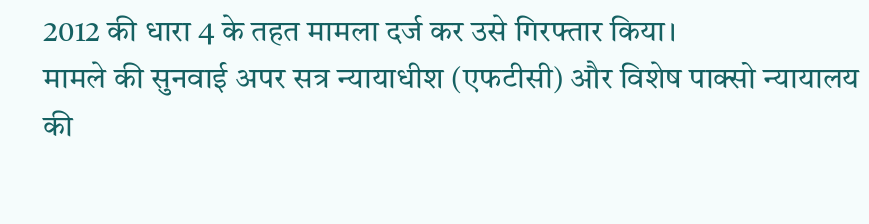2012 की धारा 4 के तहत मामला दर्ज कर उसे गिरफ्तार किया।
मामले की सुनवाई अपर सत्र न्यायाधीश (एफटीसी) और विशेष पाक्सो न्यायालय की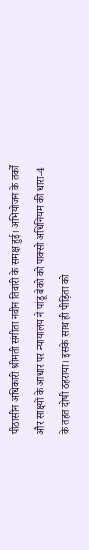पीठासीन अधिकारी श्रीमती संगीता नवीन तिवारी के समक्ष हुई। अभियोजन के तर्कों और साक्ष्यों के आधार पर न्यायालय ने पांडू बेको को पाक्सो अधिनियम की धारा-4 के तहत दोषी ठहराया। इसके साथ ही पीड़िता को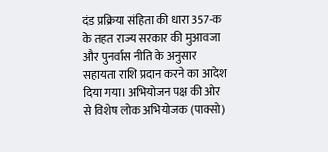दंड प्रक्रिया संहिता की धारा 357-क के तहत राज्य सरकार की मुआवजा और पुनर्वास नीति के अनुसार सहायता राशि प्रदान करने का आदेश दिया गया। अभियोजन पक्ष की ओर से विशेष लोक अभियोजक (पाक्सो)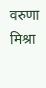वरुणा मिश्रा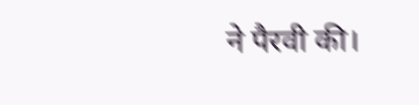ने पैरवी की।